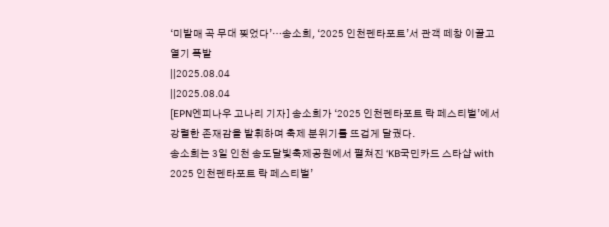‘미발매 곡 무대 찢었다’…송소희, ‘2025 인천펜타포트’서 관객 떼창 이끌고 열기 폭발
||2025.08.04
||2025.08.04
[EPN엔피나우 고나리 기자] 송소희가 ‘2025 인천펜타포트 락 페스티벌’에서 강렬한 존재감을 발휘하며 축제 분위기를 뜨겁게 달궜다.
송소희는 3일 인천 송도달빛축제공원에서 펼쳐진 ‘KB국민카드 스타샵 with 2025 인천펜타포트 락 페스티벌’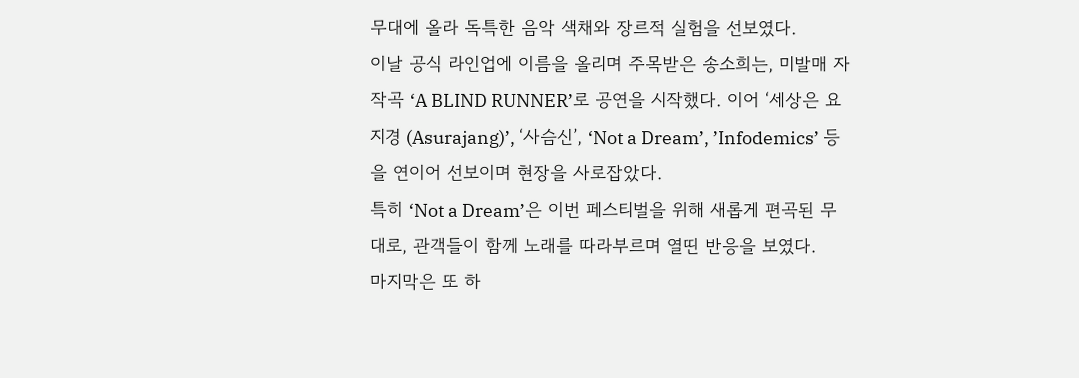무대에 올라 독특한 음악 색채와 장르적 실험을 선보였다.
이날 공식 라인업에 이름을 올리며 주목받은 송소희는, 미발매 자작곡 ‘A BLIND RUNNER’로 공연을 시작했다. 이어 ‘세상은 요지경 (Asurajang)’, ‘사슴신’, ‘Not a Dream’, ’Infodemics’ 등을 연이어 선보이며 현장을 사로잡았다.
특히 ‘Not a Dream’은 이번 페스티벌을 위해 새롭게 편곡된 무대로, 관객들이 함께 노래를 따라부르며 열띤 반응을 보였다.
마지막은 또 하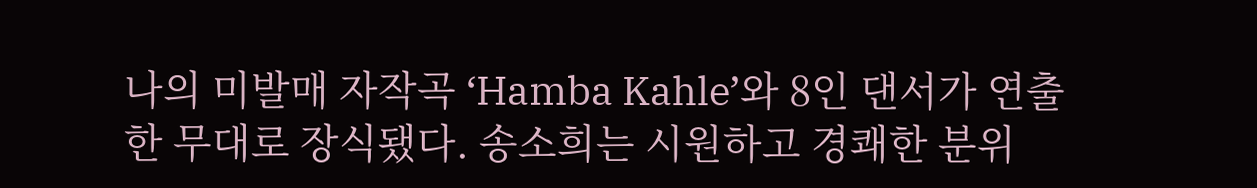나의 미발매 자작곡 ‘Hamba Kahle’와 8인 댄서가 연출한 무대로 장식됐다. 송소희는 시원하고 경쾌한 분위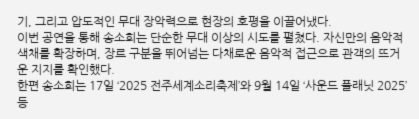기, 그리고 압도적인 무대 장악력으로 현장의 호평을 이끌어냈다.
이번 공연을 통해 송소희는 단순한 무대 이상의 시도를 펼쳤다. 자신만의 음악적 색채를 확장하며, 장르 구분을 뛰어넘는 다채로운 음악적 접근으로 관객의 뜨거운 지지를 확인했다.
한편 송소희는 17일 ‘2025 전주세계소리축제’와 9월 14일 ‘사운드 플래닛 2025’ 등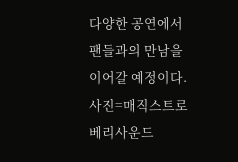다양한 공연에서 팬들과의 만남을 이어갈 예정이다.
사진=매직스트로베리사운드